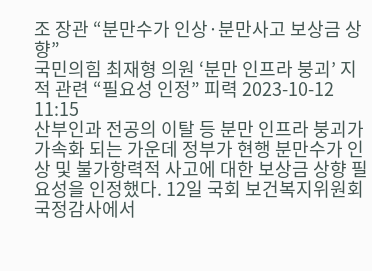조 장관 “분만수가 인상·분만사고 보상금 상향”
국민의힘 최재형 의원 ‘분만 인프라 붕괴’ 지적 관련 “필요성 인정” 피력 2023-10-12 11:15
산부인과 전공의 이탈 등 분만 인프라 붕괴가 가속화 되는 가운데 정부가 현행 분만수가 인상 및 불가항력적 사고에 대한 보상금 상향 필요성을 인정했다. 12일 국회 보건복지위원회 국정감사에서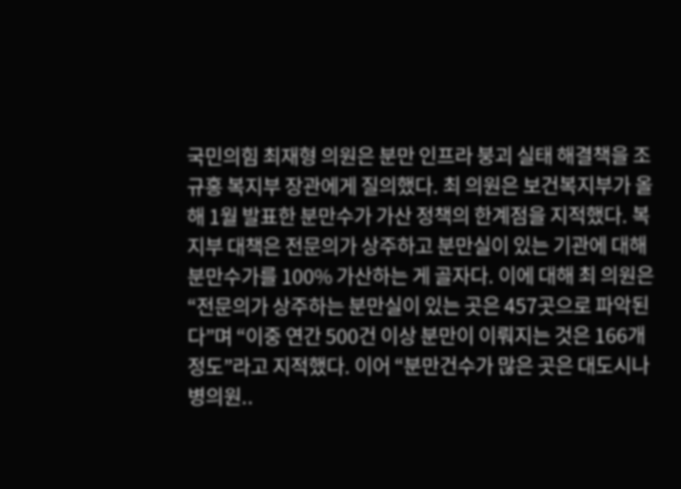국민의힘 최재형 의원은 분만 인프라 붕괴 실태 해결책을 조규홍 복지부 장관에게 질의했다. 최 의원은 보건복지부가 올해 1월 발표한 분만수가 가산 정책의 한계점을 지적했다. 복지부 대책은 전문의가 상주하고 분만실이 있는 기관에 대해 분만수가를 100% 가산하는 게 골자다. 이에 대해 최 의원은 “전문의가 상주하는 분만실이 있는 곳은 457곳으로 파악된다”며 “이중 연간 500건 이상 분만이 이뤄지는 것은 166개 정도”라고 지적했다. 이어 “분만건수가 많은 곳은 대도시나 병의원..